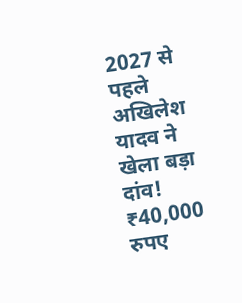2027 से पहले अखिलेश यादव ने खेला बड़ा दांव! ₹40,000 रुपए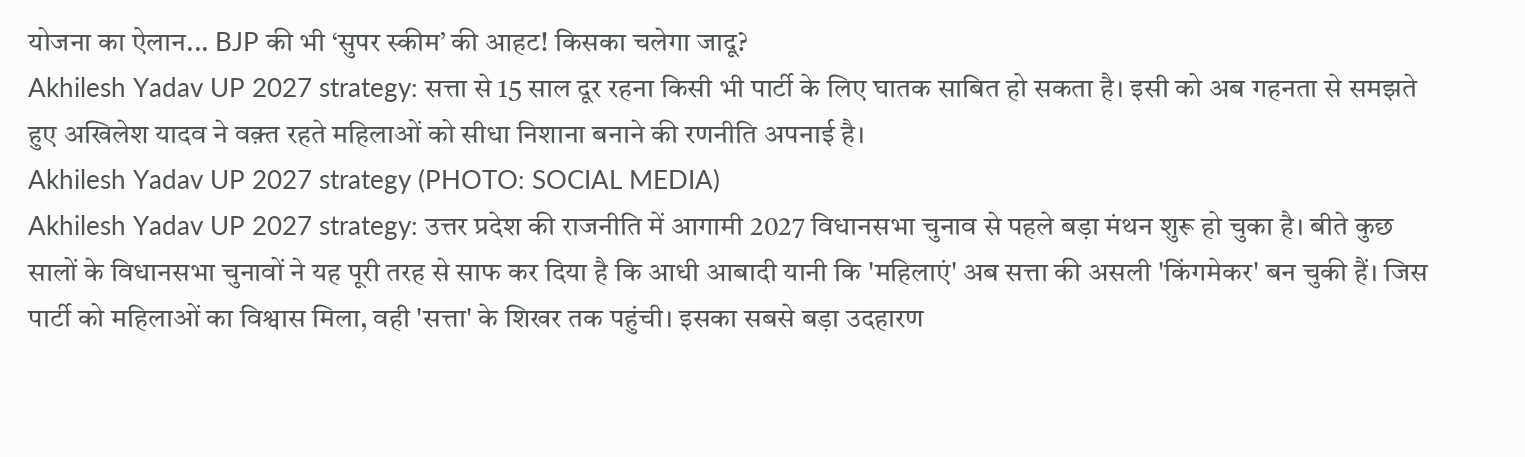योजना का ऐलान... BJP की भी ‘सुपर स्कीम’ की आहट! किसका चलेगा जादू?
Akhilesh Yadav UP 2027 strategy: सत्ता से 15 साल दूर रहना किसी भी पार्टी के लिए घातक साबित हो सकता है। इसी को अब गहनता से समझते हुए अखिलेश यादव ने वक़्त रहते महिलाओं को सीधा निशाना बनाने की रणनीति अपनाई है।
Akhilesh Yadav UP 2027 strategy (PHOTO: SOCIAL MEDIA)
Akhilesh Yadav UP 2027 strategy: उत्तर प्रदेश की राजनीति में आगामी 2027 विधानसभा चुनाव से पहले बड़ा मंथन शुरू हो चुका है। बीते कुछ सालों के विधानसभा चुनावों ने यह पूरी तरह से साफ कर दिया है कि आधी आबादी यानी कि 'महिलाएं' अब सत्ता की असली 'किंगमेकर' बन चुकी हैं। जिस पार्टी को महिलाओं का विश्वास मिला, वही 'सत्ता' के शिखर तक पहुंची। इसका सबसे बड़ा उदहारण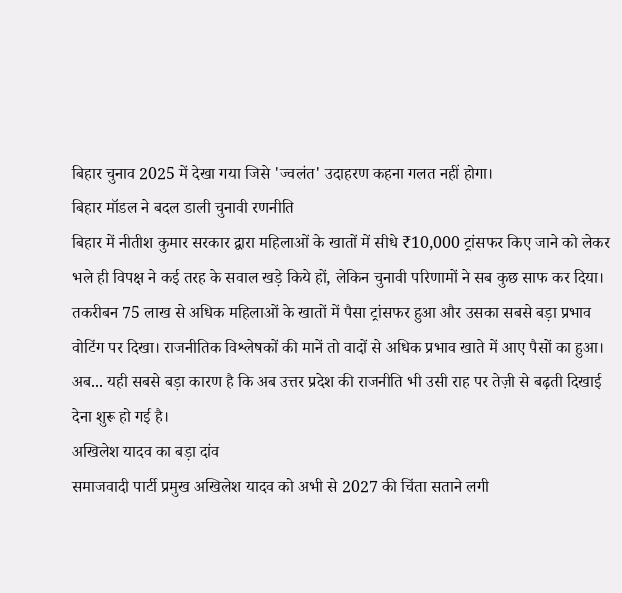बिहार चुनाव 2025 में देखा गया जिसे 'ज्वलंत' उदाहरण कहना गलत नहीं होगा।
बिहार मॉडल ने बदल डाली चुनावी रणनीति
बिहार में नीतीश कुमार सरकार द्वारा महिलाओं के खातों में सीधे ₹10,000 ट्रांसफर किए जाने को लेकर भले ही विपक्ष ने कई तरह के सवाल खड़े किये हों, लेकिन चुनावी परिणामों ने सब कुछ साफ कर दिया। तकरीबन 75 लाख से अधिक महिलाओं के खातों में पैसा ट्रांसफर हुआ और उसका सबसे बड़ा प्रभाव वोटिंग पर दिखा। राजनीतिक विश्लेषकों की मानें तो वादों से अधिक प्रभाव खाते में आए पैसों का हुआ। अब... यही सबसे बड़ा कारण है कि अब उत्तर प्रदेश की राजनीति भी उसी राह पर तेज़ी से बढ़ती दिखाई देना शुरू हो गई है।
अखिलेश यादव का बड़ा दांव
समाजवादी पार्टी प्रमुख अखिलेश यादव को अभी से 2027 की चिंता सताने लगी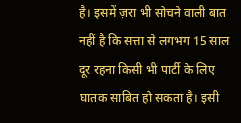है। इसमें ज़रा भी सोचने वाली बात नहीं है कि सत्ता से लगभग 15 साल दूर रहना किसी भी पार्टी के लिए घातक साबित हो सकता है। इसी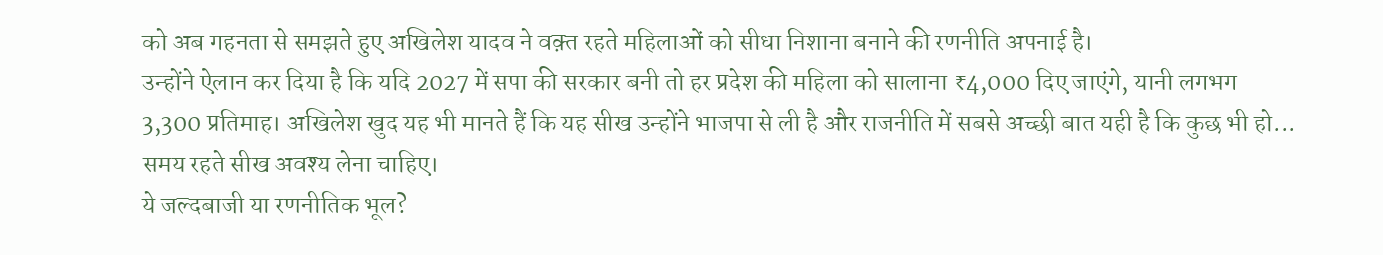को अब गहनता से समझते हुए अखिलेश यादव ने वक़्त रहते महिलाओं को सीधा निशाना बनाने की रणनीति अपनाई है।
उन्होंने ऐलान कर दिया है कि यदि 2027 में सपा की सरकार बनी तो हर प्रदेश की महिला को सालाना ₹4,000 दिए जाएंगे, यानी लगभग 3,300 प्रतिमाह। अखिलेश खुद यह भी मानते हैं कि यह सीख उन्होंने भाजपा से ली है और राजनीति में सबसे अच्छी बात यही है कि कुछ भी हो... समय रहते सीख अवश्य लेना चाहिए।
ये जल्दबाजी या रणनीतिक भूल?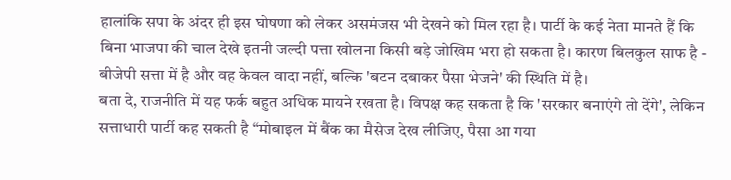हालांकि सपा के अंदर ही इस घोषणा को लेकर असमंजस भी देखने को मिल रहा है। पार्टी के कई नेता मानते हैं कि बिना भाजपा की चाल देखे इतनी जल्दी पत्ता खोलना किसी बड़े जोखिम भरा हो सकता है। कारण बिलकुल साफ है - बीजेपी सत्ता में है और वह केवल वादा नहीं, बल्कि 'बटन दबाकर पैसा भेजने' की स्थिति में है।
बता दे, राजनीति में यह फर्क बहुत अधिक मायने रखता है। विपक्ष कह सकता है कि 'सरकार बनाएंगे तो देंगे', लेकिन सत्ताधारी पार्टी कह सकती है “मोबाइल में बैंक का मैसेज देख लीजिए, पैसा आ गया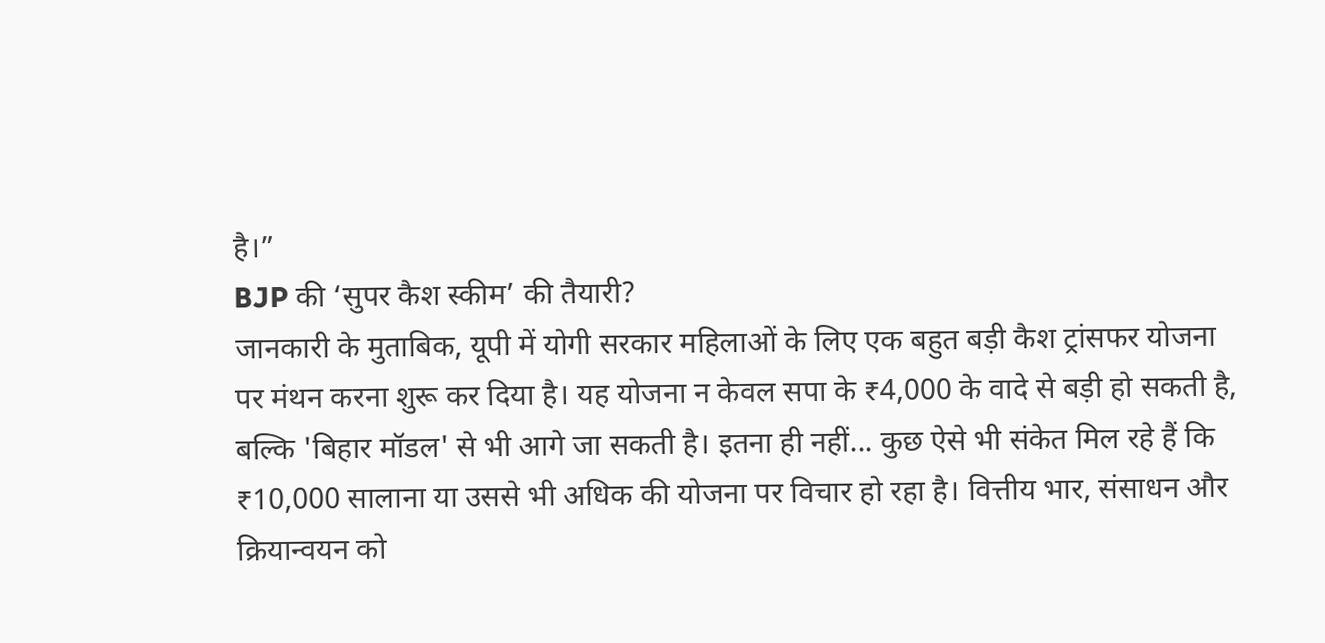है।”
BJP की ‘सुपर कैश स्कीम’ की तैयारी?
जानकारी के मुताबिक, यूपी में योगी सरकार महिलाओं के लिए एक बहुत बड़ी कैश ट्रांसफर योजना पर मंथन करना शुरू कर दिया है। यह योजना न केवल सपा के ₹4,000 के वादे से बड़ी हो सकती है, बल्कि 'बिहार मॉडल' से भी आगे जा सकती है। इतना ही नहीं... कुछ ऐसे भी संकेत मिल रहे हैं कि ₹10,000 सालाना या उससे भी अधिक की योजना पर विचार हो रहा है। वित्तीय भार, संसाधन और क्रियान्वयन को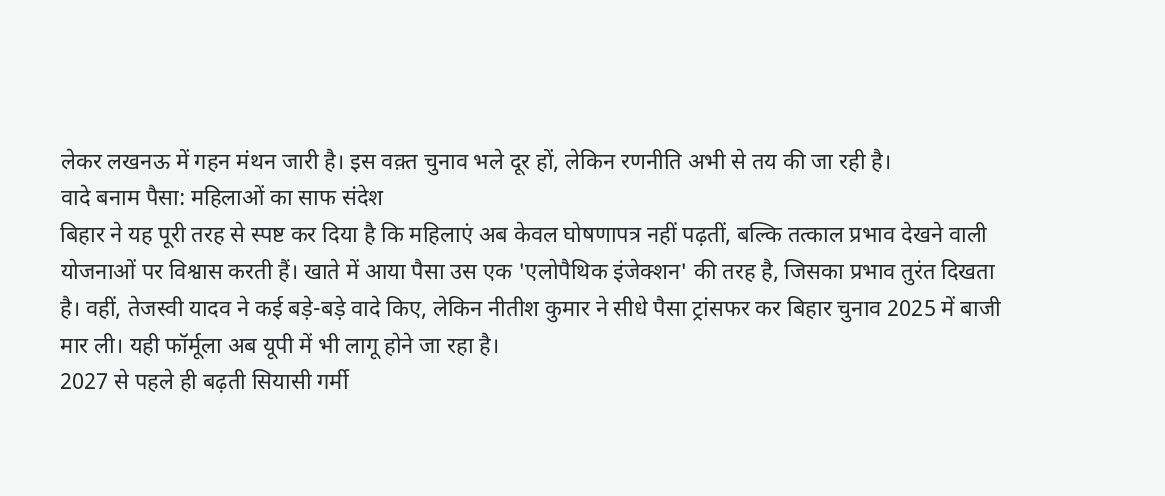लेकर लखनऊ में गहन मंथन जारी है। इस वक़्त चुनाव भले दूर हों, लेकिन रणनीति अभी से तय की जा रही है।
वादे बनाम पैसा: महिलाओं का साफ संदेश
बिहार ने यह पूरी तरह से स्पष्ट कर दिया है कि महिलाएं अब केवल घोषणापत्र नहीं पढ़तीं, बल्कि तत्काल प्रभाव देखने वाली योजनाओं पर विश्वास करती हैं। खाते में आया पैसा उस एक 'एलोपैथिक इंजेक्शन' की तरह है, जिसका प्रभाव तुरंत दिखता है। वहीं, तेजस्वी यादव ने कई बड़े-बड़े वादे किए, लेकिन नीतीश कुमार ने सीधे पैसा ट्रांसफर कर बिहार चुनाव 2025 में बाजी मार ली। यही फॉर्मूला अब यूपी में भी लागू होने जा रहा है।
2027 से पहले ही बढ़ती सियासी गर्मी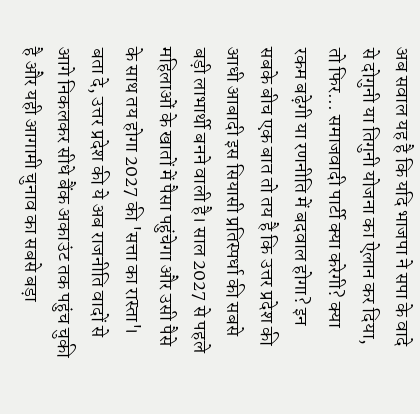अब सवाल यह है कि यदि भाजपा ने सपा के वादे से दोगुनी या तिगुनी योजना का ऐलान कर दिया, तो फिर... समाजवादी पार्टी क्या करेगी? क्या रकम बढ़ेगी या रणनीति में बदवाल होगा? इन सबके बीच एक बात तो तय है कि उत्तर प्रदेश की आधी आबादी इस सियासी प्रतिस्पर्धा की सबसे बड़ी लाभार्थी बनने वाली है। साल 2027 से पहले महिलाओं के खातों में पैसा पहुंचेगा और उसी पैसे के साथ तय होगा 2027 की 'सत्ता का रास्ता'।
बता दे, उत्तर प्रदेश की ये अब राजनीति वादों से आगे निकलकर सीधे बैंक अकाउंट तक पहुंच चुकी है और यही आगामी चुनाव का सबसे बड़ा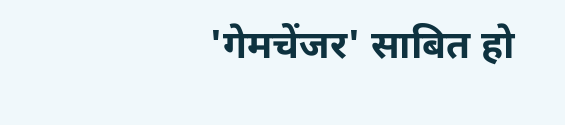'गेमचेंजर' साबित हो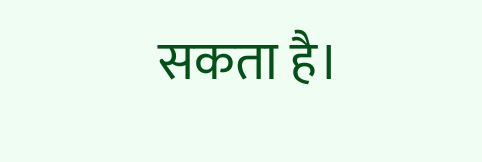सकता है।